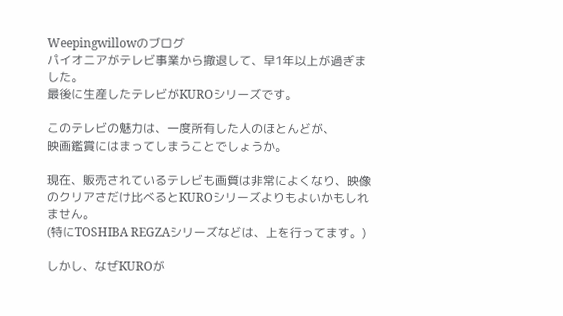Weepingwillowのブログ
パイオニアがテレビ事業から撤退して、早1年以上が過ぎました。
最後に生産したテレビがKUROシリーズです。

このテレビの魅力は、一度所有した人のほとんどが、
映画鑑賞にはまってしまうことでしょうか。

現在、販売されているテレビも画質は非常によくなり、映像のクリアさだけ比べるとKUROシリーズよりもよいかもしれません。
(特にTOSHIBA REGZAシリーズなどは、上を行ってます。)

しかし、なぜKUROが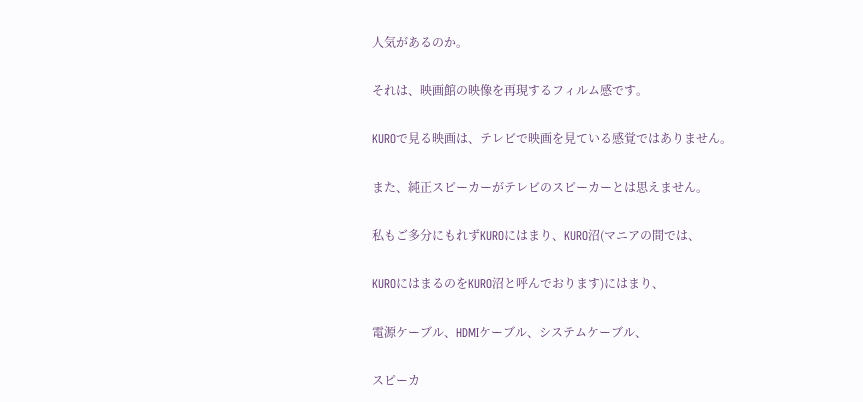人気があるのか。

それは、映画館の映像を再現するフィルム感です。

KUROで見る映画は、テレビで映画を見ている感覚ではありません。

また、純正スピーカーがテレビのスピーカーとは思えません。

私もご多分にもれずKUROにはまり、KURO沼(マニアの間では、

KUROにはまるのをKURO沼と呼んでおります)にはまり、

電源ケーブル、HDMIケーブル、システムケーブル、

スピーカ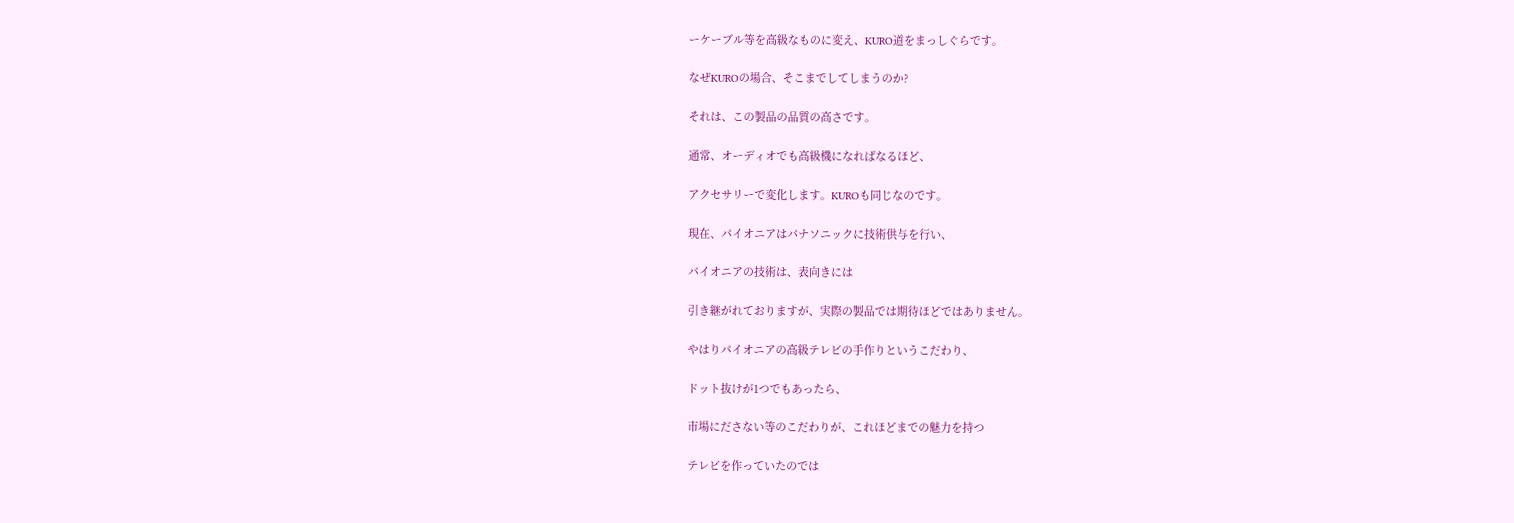ーケーブル等を高級なものに変え、KURO道をまっしぐらです。

なぜKUROの場合、そこまでしてしまうのか?

それは、この製品の品質の高さです。

通常、オーディオでも高級機になればなるほど、

アクセサリーで変化します。KUROも同じなのです。

現在、パイオニアはパナソニックに技術供与を行い、

パイオニアの技術は、表向きには

引き継がれておりますが、実際の製品では期待ほどではありません。

やはりパイオニアの高級テレビの手作りというこだわり、

ドット抜けが1つでもあったら、

市場にださない等のこだわりが、これほどまでの魅力を持つ

テレビを作っていたのでは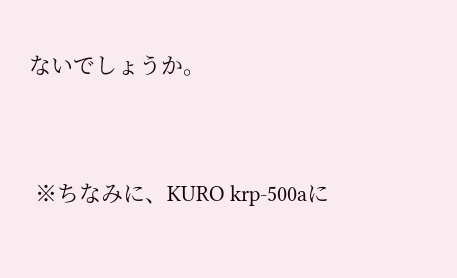ないでしょうか。


 ※ちなみに、KURO krp-500aに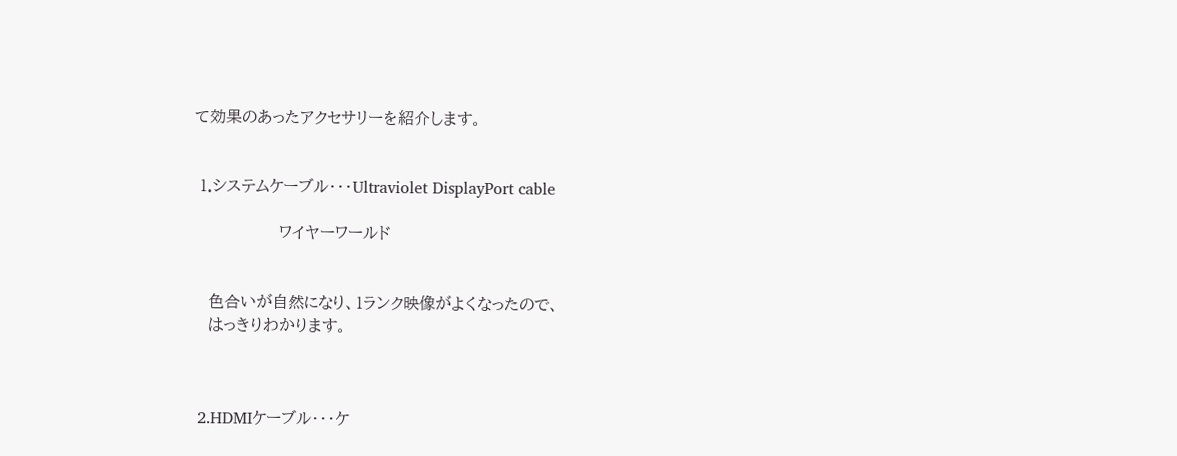て効果のあったアクセサリーを紹介します。


 1.システムケーブル・・・Ultraviolet DisplayPort cable

                 ワイヤーワールド


   色合いが自然になり、1ランク映像がよくなったので、
   はっきりわかります。



 2.HDMIケーブル・・・ケ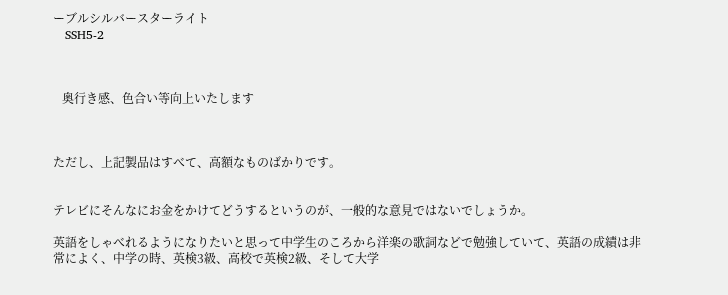ーブルシルバースターライト
   SSH5-2



   奥行き感、色合い等向上いたします



ただし、上記製品はすべて、高額なものばかりです。


テレビにそんなにお金をかけてどうするというのが、一般的な意見ではないでしょうか。

英語をしゃべれるようになりたいと思って中学生のころから洋楽の歌詞などで勉強していて、英語の成績は非常によく、中学の時、英検3級、高校で英検2級、そして大学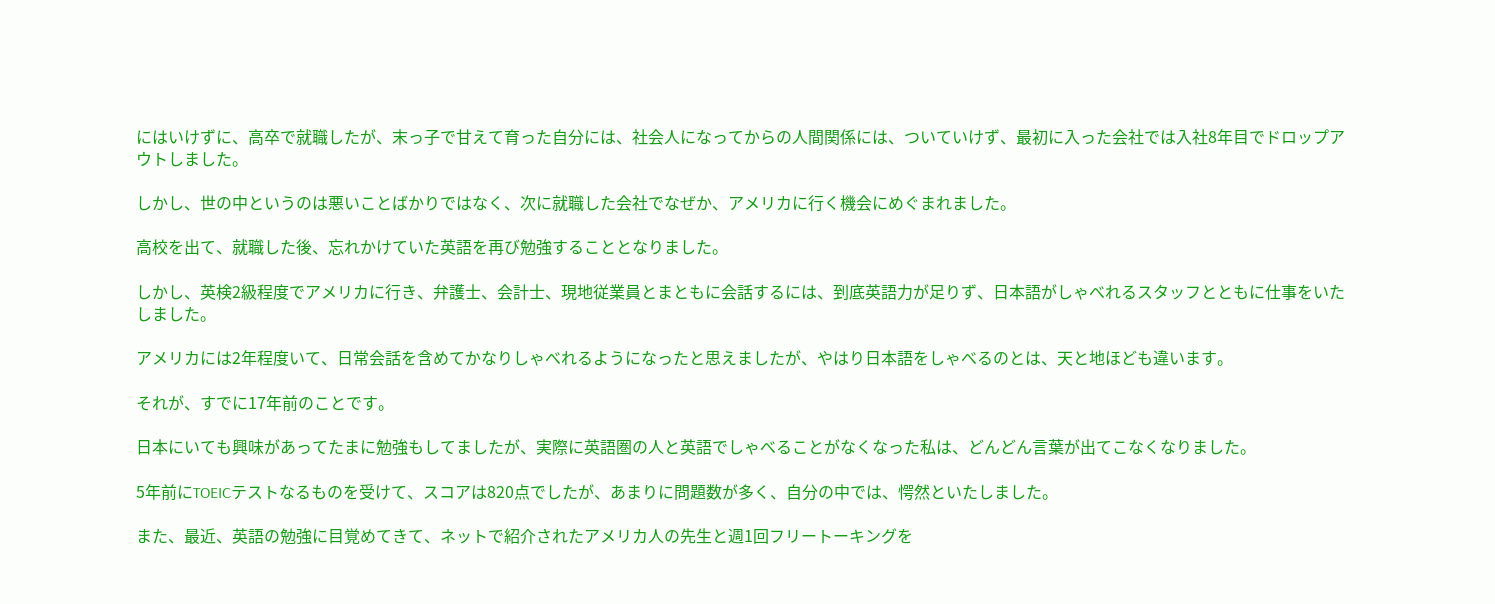にはいけずに、高卒で就職したが、末っ子で甘えて育った自分には、社会人になってからの人間関係には、ついていけず、最初に入った会社では入社8年目でドロップアウトしました。

しかし、世の中というのは悪いことばかりではなく、次に就職した会社でなぜか、アメリカに行く機会にめぐまれました。

高校を出て、就職した後、忘れかけていた英語を再び勉強することとなりました。

しかし、英検2級程度でアメリカに行き、弁護士、会計士、現地従業員とまともに会話するには、到底英語力が足りず、日本語がしゃべれるスタッフとともに仕事をいたしました。

アメリカには2年程度いて、日常会話を含めてかなりしゃべれるようになったと思えましたが、やはり日本語をしゃべるのとは、天と地ほども違います。

それが、すでに17年前のことです。

日本にいても興味があってたまに勉強もしてましたが、実際に英語圏の人と英語でしゃべることがなくなった私は、どんどん言葉が出てこなくなりました。

5年前にTOEICテストなるものを受けて、スコアは820点でしたが、あまりに問題数が多く、自分の中では、愕然といたしました。

また、最近、英語の勉強に目覚めてきて、ネットで紹介されたアメリカ人の先生と週1回フリートーキングを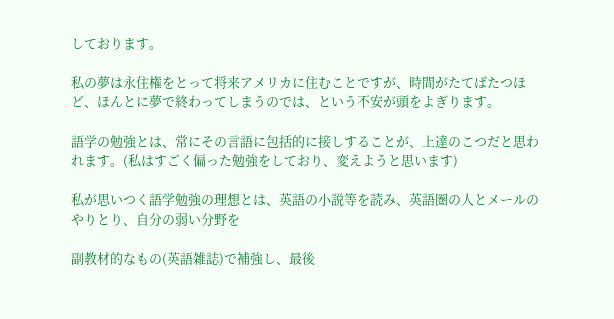しております。

私の夢は永住権をとって将来アメリカに住むことですが、時間がたてばたつほど、ほんとに夢で終わってしまうのでは、という不安が頭をよぎります。

語学の勉強とは、常にその言語に包括的に接しすることが、上達のこつだと思われます。(私はすごく偏った勉強をしており、変えようと思います)

私が思いつく語学勉強の理想とは、英語の小説等を読み、英語圏の人とメールのやりとり、自分の弱い分野を

副教材的なもの(英語雑誌)で補強し、最後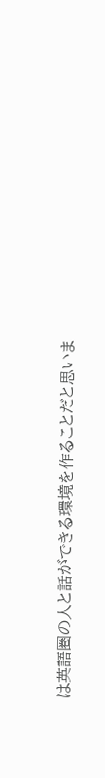は英語圏の人と話ができる環境を作ることだと思いま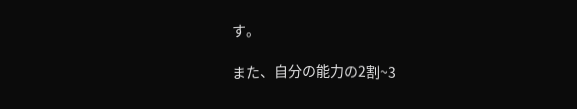す。

また、自分の能力の2割~3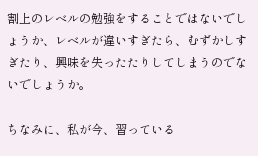割上のレベルの勉強をすることではないでしょうか、レベルが違いすぎたら、むずかしすぎたり、興味を失ったたりしてしまうのでないでしょうか。

ちなみに、私が今、習っている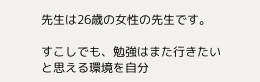先生は26歳の女性の先生です。

すこしでも、勉強はまた行きたいと思える環境を自分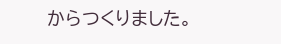からつくりました。